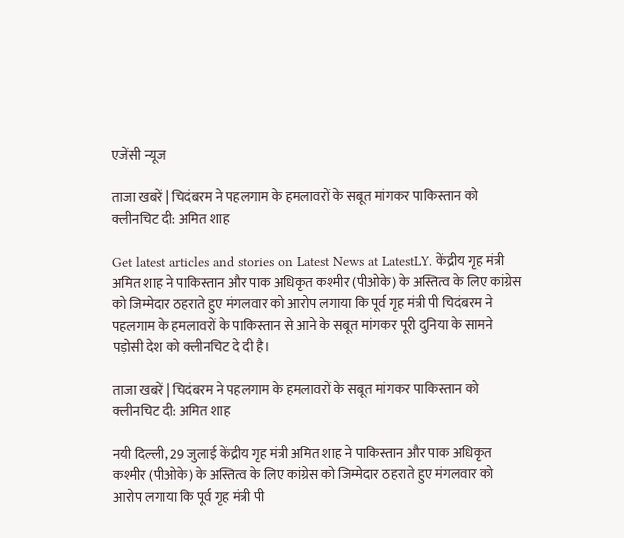एजेंसी न्यूज

ताजा खबरें | चिदंबरम ने पहलगाम के हमलावरों के सबूत मांगकर पाकिस्तान को क्लीनचिट दी: अमित शाह

Get latest articles and stories on Latest News at LatestLY. केंद्रीय गृह मंत्री अमित शाह ने पाकिस्तान और पाक अधिकृत कश्मीर (पीओके) के अस्तित्व के लिए कांग्रेस को जिम्मेदार ठहराते हुए मंगलवार को आरोप लगाया कि पूर्व गृह मंत्री पी चिदंबरम ने पहलगाम के हमलावरों के पाकिस्तान से आने के सबूत मांगकर पूरी दुनिया के सामने पड़ोसी देश को क्लीनचिट दे दी है।

ताजा खबरें | चिदंबरम ने पहलगाम के हमलावरों के सबूत मांगकर पाकिस्तान को क्लीनचिट दी: अमित शाह

नयी दिल्ली, 29 जुलाई केंद्रीय गृह मंत्री अमित शाह ने पाकिस्तान और पाक अधिकृत कश्मीर (पीओके) के अस्तित्व के लिए कांग्रेस को जिम्मेदार ठहराते हुए मंगलवार को आरोप लगाया कि पूर्व गृह मंत्री पी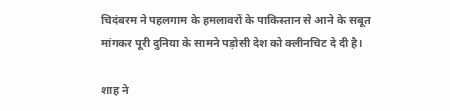चिदंबरम ने पहलगाम के हमलावरों के पाकिस्तान से आने के सबूत मांगकर पूरी दुनिया के सामने पड़ोसी देश को क्लीनचिट दे दी है।

शाह ने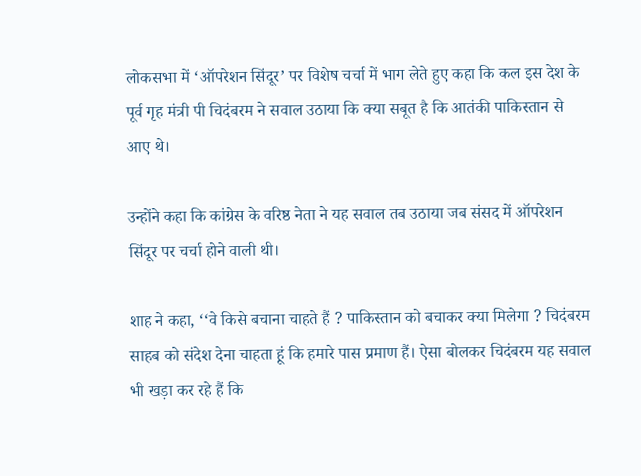लोकसभा में ‘ऑपरेशन सिंदूर’ पर विशेष चर्चा में भाग लेते हुए कहा कि कल इस देश के पूर्व गृह मंत्री पी चिदंबरम ने सवाल उठाया कि क्या सबूत है कि आतंकी पाकिस्तान से आए थे।

उन्होंने कहा कि कांग्रेस के वरिष्ठ नेता ने यह सवाल तब उठाया जब संसद में ऑपरेशन सिंदूर पर चर्चा होने वाली थी।

शाह ने कहा, ‘‘वे किसे बचाना चाहते हैं ? पाकिस्तान को बचाकर क्या मिलेगा ? चिदंबरम साहब को संदेश देना चाहता हूं कि हमारे पास प्रमाण हैं। ऐसा बोलकर चिदंबरम यह सवाल भी खड़ा कर रहे हैं कि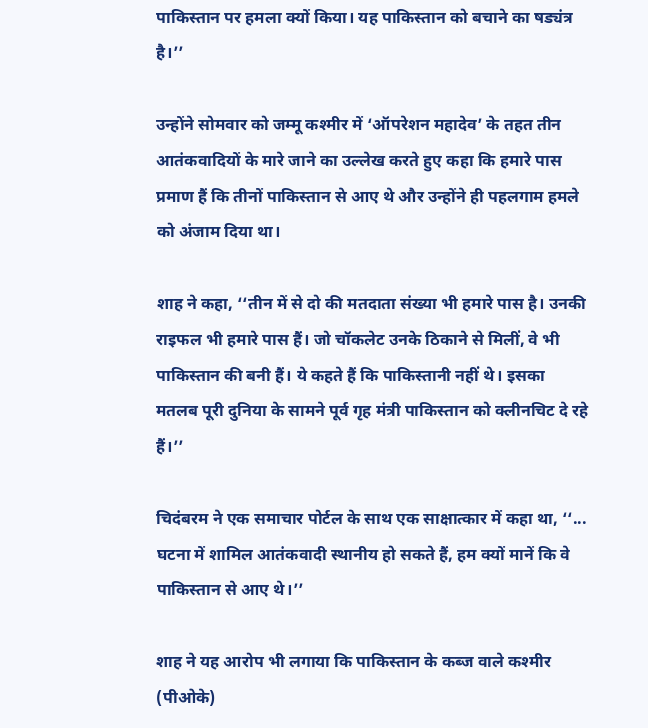पाकिस्तान पर हमला क्यों किया। यह पाकिस्तान को बचाने का षड्यंत्र है।’’

उन्होंने सोमवार को जम्मू कश्मीर में ‘ऑपरेशन महादेव’ के तहत तीन आतंकवादियों के मारे जाने का उल्लेख करते हुए कहा कि हमारे पास प्रमाण हैं कि तीनों पाकिस्तान से आए थे और उन्होंने ही पहलगाम हमले को अंजाम दिया था।

शाह ने कहा, ‘‘तीन में से दो की मतदाता संख्या भी हमारे पास है। उनकी राइफल भी हमारे पास हैं। जो चॉकलेट उनके ठिकाने से मिलीं, वे भी पाकिस्तान की बनी हैं। ये कहते हैं कि पाकिस्तानी नहीं थे। इसका मतलब पूरी दुनिया के सामने पूर्व गृह मंत्री पाकिस्तान को क्लीनचिट दे रहे हैं।’’

चिदंबरम ने एक समाचार पोर्टल के साथ एक साक्षात्कार में कहा था, ‘‘... घटना में शामिल आतंकवादी स्थानीय हो सकते हैं, हम क्यों मानें कि वे पाकिस्तान से आए थे।’’

शाह ने यह आरोप भी लगाया कि पाकिस्तान के कब्ज वाले कश्मीर (पीओके)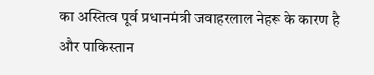का अस्तित्व पूर्व प्रधानमंत्री जवाहरलाल नेहरू के कारण है और पाकिस्तान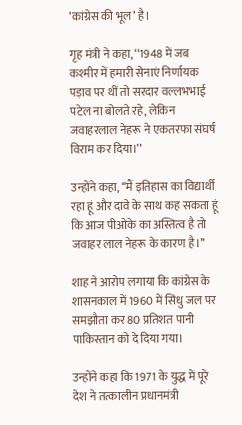‘कांग्रेस की भूल’ है।

गृह मंत्री ने कहा, ‘‘1948 में जब कश्मीर में हमारी सेनाएं निर्णायक पड़ाव पर थीं तो सरदार वल्लभभाई पटेल ना बोलते रहे, लेकिन जवाहरलाल नेहरू ने एकतरफा संघर्ष विराम कर दिया।’’

उन्होंने कहा, ‘‘मैं इतिहास का विद्यार्थी रहा हूं और दावे के साथ कह सकता हूं कि आज पीओके का अस्तित्व है तो जवाहर लाल नेहरू के कारण है।’’

शाह ने आरोप लगाया कि कांग्रेस के शासनकाल में 1960 में सिंधु जल पर समझौता कर 80 प्रतिशत पानी पाकिस्तान को दे दिया गया।

उन्होंने कहा कि 1971 के युद्ध में पूरे देश ने तत्कालीन प्रधानमंत्री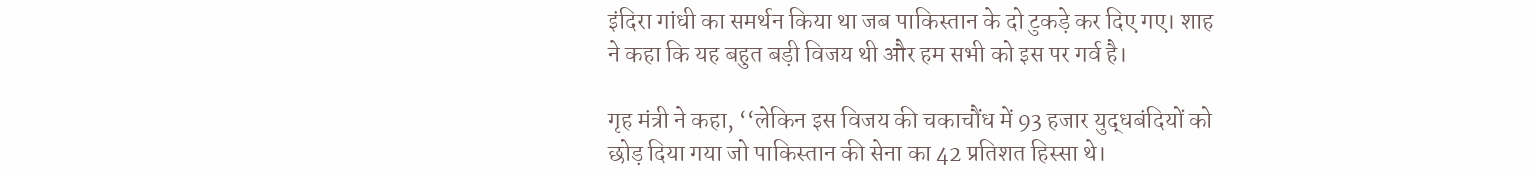इंदिरा गांधी का समर्थन किया था जब पाकिस्तान के दो टुकड़े कर दिए गए। शाह ने कहा कि यह बहुत बड़ी विजय थी और हम सभी को इस पर गर्व है।

गृह मंत्री ने कहा, ‘‘लेकिन इस विजय की चकाचौंध में 93 हजार युद्धबंदियों को छोड़ दिया गया जो पाकिस्तान की सेना का 42 प्रतिशत हिस्सा थे।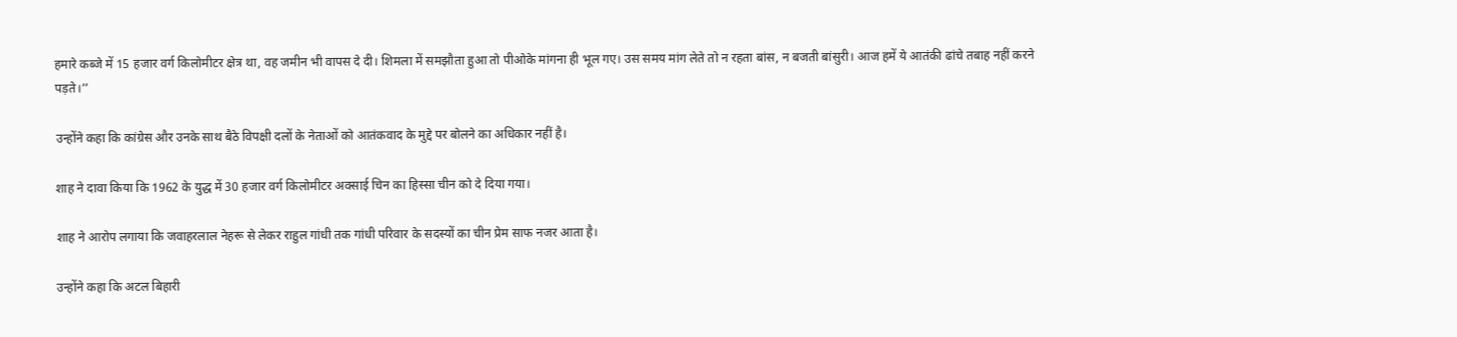हमारे कब्जे में 15 हजार वर्ग किलोमीटर क्षेत्र था, वह जमीन भी वापस दे दी। शिमला में समझौता हुआ तो पीओके मांगना ही भूल गए। उस समय मांग लेते तो न रहता बांस, न बजती बांसुरी। आज हमें ये आतंकी ढांचे तबाह नहीं करने पड़ते।’’

उन्होंने कहा कि कांग्रेस और उनके साथ बैठे विपक्षी दलों के नेताओं को आतंकवाद के मुद्दे पर बोलने का अधिकार नहीं है।

शाह ने दावा किया कि 1962 के युद्ध में 30 हजार वर्ग किलोमीटर अक्साई चिन का हिस्सा चीन को दे दिया गया।

शाह ने आरोप लगाया कि जवाहरलाल नेहरू से लेकर राहुल गांधी तक गांधी परिवार के सदस्यों का चीन प्रेम साफ नजर आता है।

उन्होंने कहा कि अटल बिहारी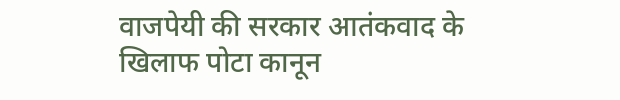वाजपेयी की सरकार आतंकवाद के खिलाफ पोटा कानून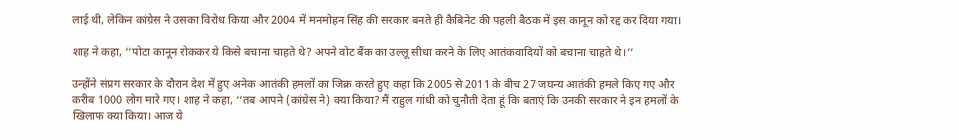लाई थी, लेकिन कांग्रेस ने उसका विरोध किया और 2004 में मनमोहन सिंह की सरकार बनते ही कैबिनेट की पहली बैठक में इस कानून को रद्द कर दिया गया।

शाह ने कहा, ‘‘पोटा कानून रोककर ये किसे बचाना चाहते थे? अपने वोट बैंक का उल्लू सीधा करने के लिए आतंकवादियों को बचाना चाहते थे।’’

उन्होंने संप्रग सरकार के दौरान देश में हुए अनेक आतंकी हमलों का जिक्र करते हुए कहा कि 2005 से 2011 के बीच 27 जघन्य आतंकी हमले किए गए और करीब 1000 लोग मारे गए। शाह ने कहा, ‘‘तब आपने (कांग्रेस ने) क्या किया? मैं राहुल गांधी को चुनौती देता हूं कि बताएं कि उनकी सरकार ने इन हमलों के खिलाफ क्या किया। आज ये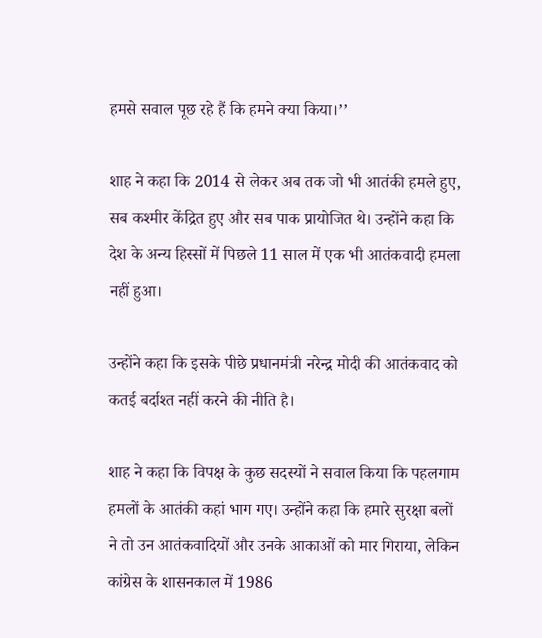हमसे सवाल पूछ रहे हैं कि हमने क्या किया।’’

शाह ने कहा कि 2014 से लेकर अब तक जो भी आतंकी हमले हुए, सब कश्मीर केंद्रित हुए और सब पाक प्रायोजित थे। उन्होंने कहा कि देश के अन्य हिस्सों में पिछले 11 साल में एक भी आतंकवादी हमला नहीं हुआ।

उन्होंने कहा कि इसके पीछे प्रधानमंत्री नरेन्द्र मोदी की आतंकवाद को कतई बर्दाश्त नहीं करने की नीति है।

शाह ने कहा कि विपक्ष के कुछ सदस्यों ने सवाल किया कि पहलगाम हमलों के आतंकी कहां भाग गए। उन्होंने कहा कि हमारे सुरक्षा बलों ने तो उन आतंकवादियों और उनके आकाओं को मार गिराया, लेकिन कांग्रेस के शासनकाल में 1986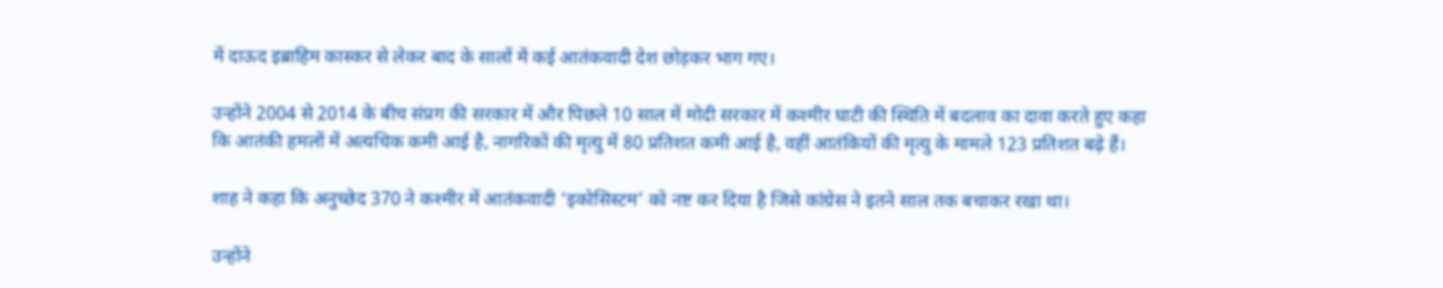में दाऊद इब्राहिम कास्कर से लेकर बाद के सालों में कई आतंकवादी देश छोड़कर भाग गए।

उन्होंने 2004 से 2014 के बीच संप्रग की सरकार में और पिछले 10 साल में मोदी सरकार में कश्मीर घाटी की स्थिति में बदलाव का दावा करते हुए कहा कि आतंकी हमलों में अत्यधिक कमी आई है, नागरिकों की मृत्यु में 80 प्रतिशत कमी आई है, वहीं आतंकियों की मृत्यु के मामले 123 प्रतिशत बढ़े हैं।

शाह ने कहा कि अनुच्छेद 370 ने कश्मीर में आतंकवादी ‘इकोसिस्टम’ को नष्ट कर दिया है जिसे कांग्रेस ने इतने साल तक बचाकर रखा था।

उन्होंने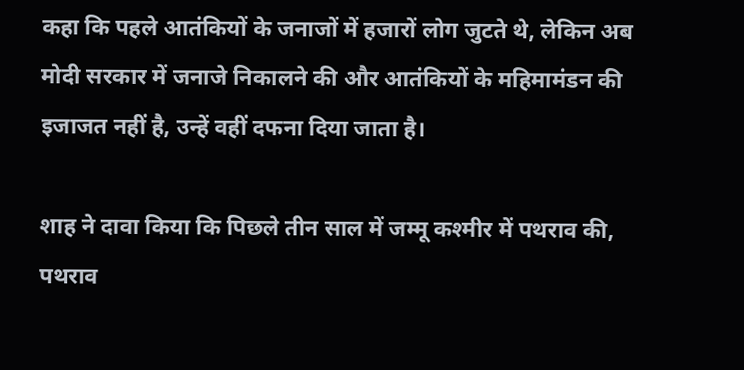कहा कि पहले आतंकियों के जनाजों में हजारों लोग जुटते थे, लेकिन अब मोदी सरकार में जनाजे निकालने की और आतंकियों के महिमामंडन की इजाजत नहीं है, उन्हें वहीं दफना दिया जाता है।

शाह ने दावा किया कि पिछले तीन साल में जम्मू कश्मीर में पथराव की, पथराव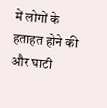में लोगों के हताहत होने की और घाटी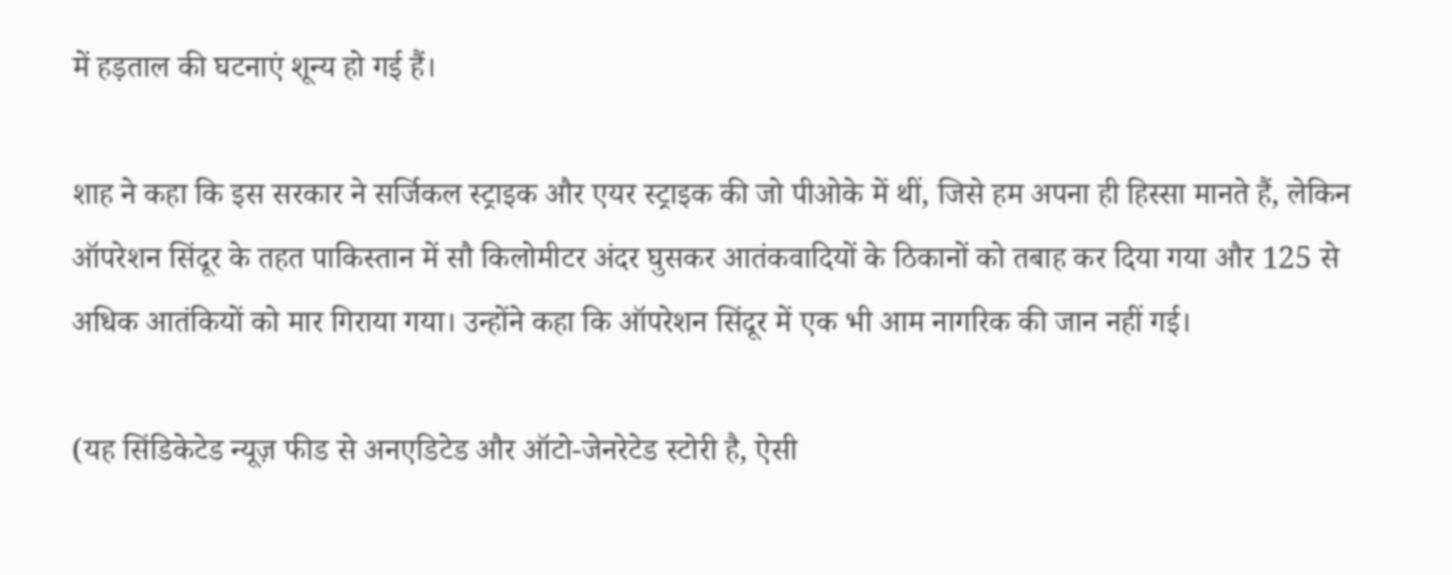में हड़ताल की घटनाएं शून्य हो गई हैं।

शाह ने कहा कि इस सरकार ने सर्जिकल स्ट्राइक और एयर स्ट्राइक की जो पीओके में थीं, जिसे हम अपना ही हिस्सा मानते हैं, लेकिन ऑपरेशन सिंदूर के तहत पाकिस्तान में सौ किलोमीटर अंदर घुसकर आतंकवादियों के ठिकानों को तबाह कर दिया गया और 125 से अधिक आतंकियों को मार गिराया गया। उन्होंने कहा कि ऑपरेशन सिंदूर में एक भी आम नागरिक की जान नहीं गई।

(यह सिंडिकेटेड न्यूज़ फीड से अनएडिटेड और ऑटो-जेनरेटेड स्टोरी है, ऐसी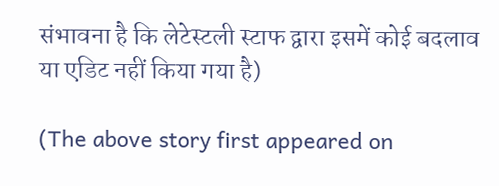संभावना है कि लेटेस्टली स्टाफ द्वारा इसमें कोई बदलाव या एडिट नहीं किया गया है)

(The above story first appeared on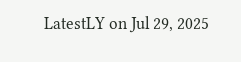LatestLY on Jul 29, 2025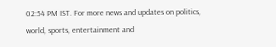02:54 PM IST. For more news and updates on politics, world, sports, entertainment and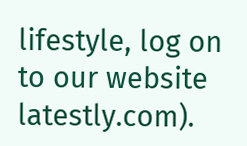lifestyle, log on to our website latestly.com).